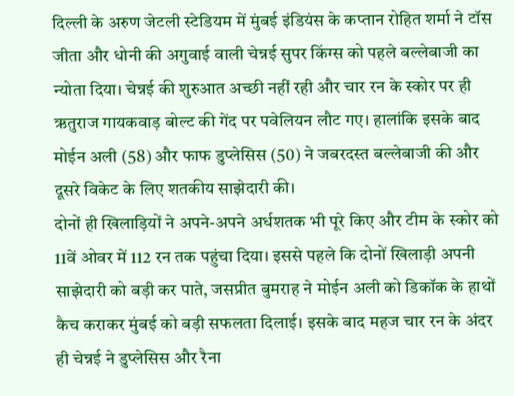दिल्ली के अरुण जेटली स्टेडियम में मुंबई इंडियंस के कप्तान रोहित शर्मा ने टॉस जीता और धोनी की अगुवाई वाली चेन्नई सुपर किंग्स को पहले बल्लेबाजी का न्योता दिया। चेन्नई की शुरुआत अच्छी नहीं रही और चार रन के स्कोर पर ही ऋतुराज गायकवाड़ बोल्ट की गेंद पर पवेलियन लौट गए। हालांकि इसके बाद मोईन अली (58) और फाफ डुप्लेसिस (50) ने जबरदस्त बल्लेबाजी की और दूसरे विकेट के लिए शतकीय साझेदारी की।
दोनों ही खिलाड़ियों ने अपने-अपने अर्धशतक भी पूरे किए और टीम के स्कोर को 11वें ओवर में 112 रन तक पहुंचा दिया। इससे पहले कि दोनों खिलाड़ी अपनी साझेदारी को बड़ी कर पाते, जसप्रीत बुमराह ने मोईन अली को डिकॉक के हाथों कैच कराकर मुंबई को बड़ी सफलता दिलाई। इसके बाद महज चार रन के अंदर ही चेन्नई ने डुप्लेसिस और रैना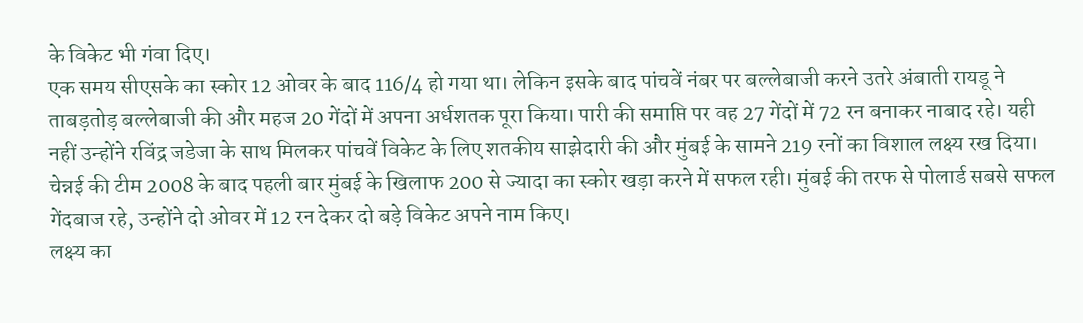के विकेट भी गंवा दिए।
एक समय सीएसके का स्कोर 12 ओवर के बाद 116/4 हो गया था। लेकिन इसके बाद पांचवें नंबर पर बल्लेबाजी करने उतरे अंबाती रायडू ने ताबड़तोड़ बल्लेबाजी की और महज 20 गेंदों में अपना अर्धशतक पूरा किया। पारी की समाप्ति पर वह 27 गेंदों में 72 रन बनाकर नाबाद रहे। यही नहीं उन्होंने रविंद्र जडेजा के साथ मिलकर पांचवें विकेट के लिए शतकीय साझेदारी की और मुंबई के सामने 219 रनों का विशाल लक्ष्य रख दिया। चेन्नई की टीम 2008 के बाद पहली बार मुंबई के खिलाफ 200 से ज्यादा का स्कोर खड़ा करने में सफल रही। मुंबई की तरफ से पोलार्ड सबसे सफल गेंदबाज रहे, उन्होंने दो ओवर में 12 रन देकर दो बड़े विकेट अपने नाम किए।
लक्ष्य का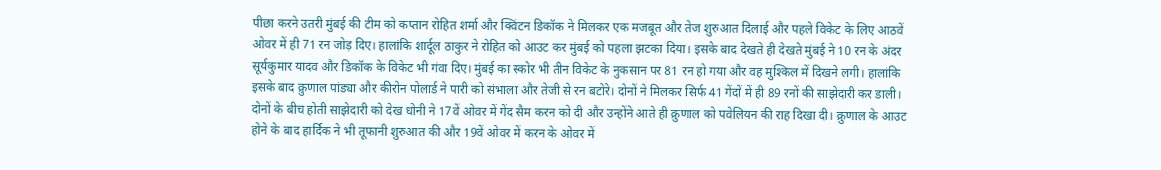पीछा करने उतरी मुंबई की टीम को कप्तान रोहित शर्मा और क्विंटन डिकॉक ने मिलकर एक मजबूत और तेज शुरुआत दिलाई और पहले विकेट के लिए आठवें ओवर में ही 71 रन जोड़ दिए। हालांकि शार्दूल ठाकुर ने रोहित को आउट कर मुंबई को पहला झटका दिया। इसके बाद देखते ही देखते मुंबई ने 10 रन के अंदर सूर्यकुमार यादव और डिकॉक के विकेट भी गंवा दिए। मुंबई का स्कोर भी तीन विकेट के नुकसान पर 81 रन हो गया और वह मुश्किल में दिखने लगी। हालांकि इसके बाद क्रुणाल पांड्या और कीरोन पोलार्ड ने पारी को संभाला और तेजी से रन बटोरे। दोनों ने मिलकर सिर्फ 41 गेंदों में ही 89 रनों की साझेदारी कर डाली।
दोनों के बीच होती साझेदारी को देख धोनी ने 17वें ओवर में गेंद सैम करन को दी और उन्होंने आते ही क्रुणाल को पवेलियन की राह दिखा दी। क्रुणाल के आउट होने के बाद हार्दिक ने भी तूफानी शुरुआत की और 19वें ओवर में करन के ओवर में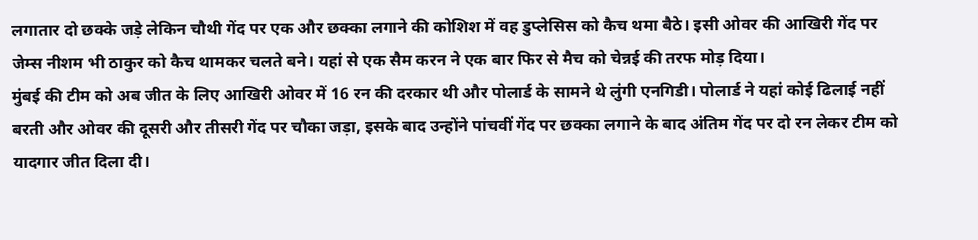लगातार दो छक्के जड़े लेकिन चौथी गेंद पर एक और छक्का लगाने की कोशिश में वह डुप्लेसिस को कैच थमा बैठे। इसी ओवर की आखिरी गेंद पर जेम्स नीशम भी ठाकुर को कैच थामकर चलते बने। यहां से एक सैम करन ने एक बार फिर से मैच को चेन्नई की तरफ मोड़ दिया।
मुंबई की टीम को अब जीत के लिए आखिरी ओवर में 16 रन की दरकार थी और पोलार्ड के सामने थे लुंगी एनगिडी। पोलार्ड ने यहां कोई ढिलाई नहीं बरती और ओवर की दूसरी और तीसरी गेंद पर चौका जड़ा, इसके बाद उन्होंने पांचवीं गेंद पर छक्का लगाने के बाद अंतिम गेंद पर दो रन लेकर टीम को यादगार जीत दिला दी।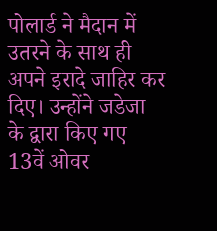पोलार्ड ने मैदान में उतरने के साथ ही अपने इरादे जाहिर कर दिए। उन्होंने जडेजा के द्वारा किए गए 13वें ओवर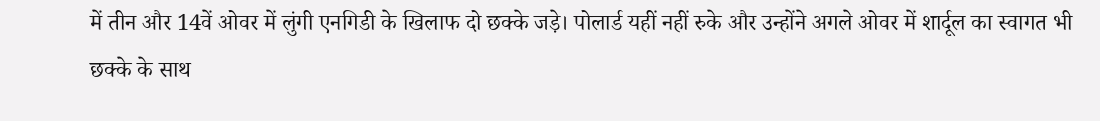में तीन और 14वें ओवर में लुंगी एनगिडी के खिलाफ दो छक्के जड़े। पोलार्ड यहीं नहीं रुके और उन्होंने अगले ओवर में शार्दूल का स्वागत भी छक्के के साथ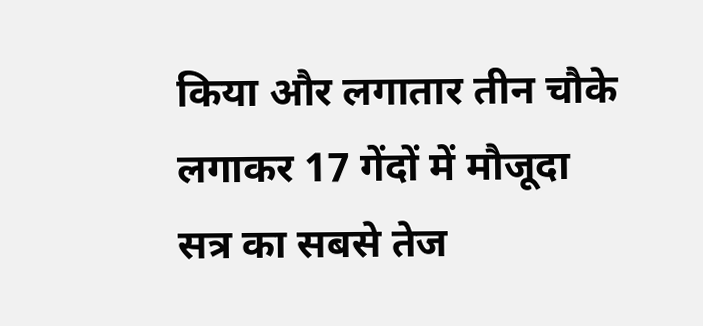किया और लगातार तीन चौके लगाकर 17 गेंदों में मौजूदा सत्र का सबसे तेज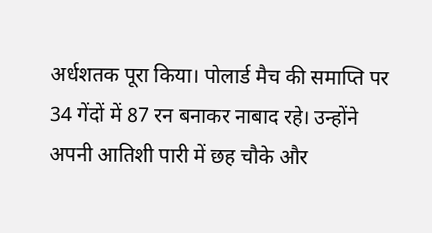अर्धशतक पूरा किया। पोलार्ड मैच की समाप्ति पर 34 गेंदों में 87 रन बनाकर नाबाद रहे। उन्होंने अपनी आतिशी पारी में छह चौके और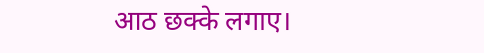आठ छक्के लगाए।